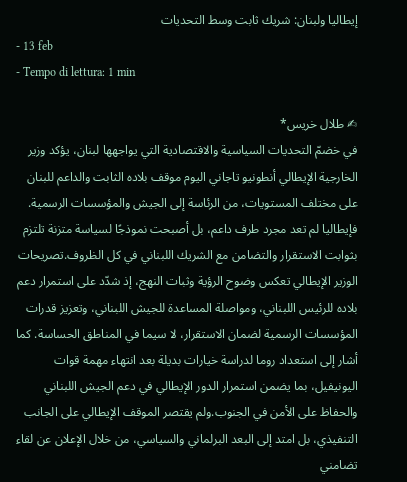إيطاليا ولبنان: شريك ثابت وسط التحديات
- 13 feb
- Tempo di lettura: 1 min

✍ طلال خريس*
في خضمّ التحديات السياسية والاقتصادية التي يواجهها لبنان، يؤكد وزير الخارجية الإيطالي أنطونيو تاجاني اليوم موقف بلاده الثابت والداعم للبنان على مختلف المستويات، من الرئاسة إلى الجيش والمؤسسات الرسمية. فإيطاليا لم تعد مجرد طرف داعم، بل أصبحت نموذجًا لسياسة متزنة تلتزم بثوابت الاستقرار والتضامن مع الشريك اللبناني في كل الظروف.تصريحات الوزير الإيطالي تعكس وضوح الرؤية وثبات النهج، إذ شدّد على استمرار دعم بلاده للرئيس اللبناني، ومواصلة المساعدة للجيش اللبناني، وتعزيز قدرات المؤسسات الرسمية لضمان الاستقرار، لا سيما في المناطق الحساسة. كما أشار إلى استعداد روما لدراسة خيارات بديلة بعد انتهاء مهمة قوات اليونيفيل، بما يضمن استمرار الدور الإيطالي في دعم الجيش اللبناني والحفاظ على الأمن في الجنوب.ولم يقتصر الموقف الإيطالي على الجانب التنفيذي، بل امتد إلى البعد البرلماني والسياسي، من خلال الإعلان عن لقاء تضامني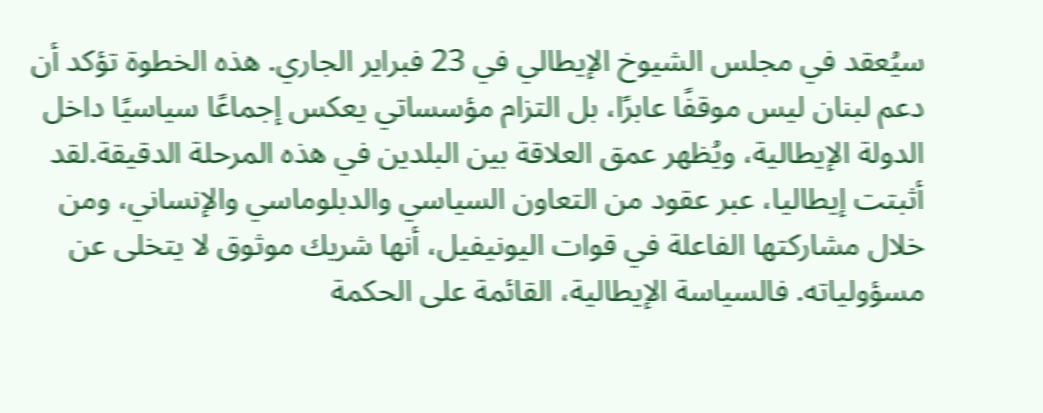سيُعقد في مجلس الشيوخ الإيطالي في 23 فبراير الجاري. هذه الخطوة تؤكد أن دعم لبنان ليس موقفًا عابرًا، بل التزام مؤسساتي يعكس إجماعًا سياسيًا داخل الدولة الإيطالية، ويُظهر عمق العلاقة بين البلدين في هذه المرحلة الدقيقة.لقد أثبتت إيطاليا، عبر عقود من التعاون السياسي والدبلوماسي والإنساني، ومن خلال مشاركتها الفاعلة في قوات اليونيفيل، أنها شريك موثوق لا يتخلى عن مسؤولياته. فالسياسة الإيطالية، القائمة على الحكمة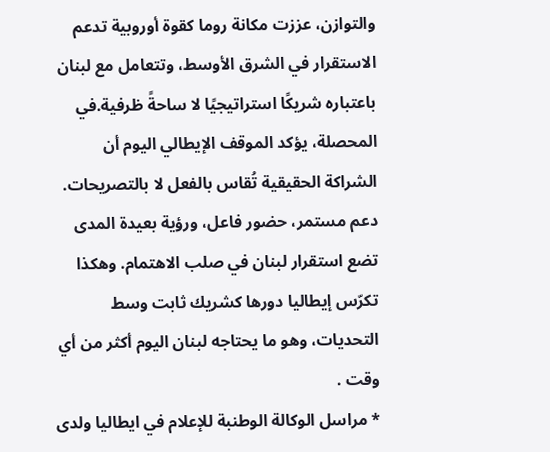والتوازن، عززت مكانة روما كقوة أوروبية تدعم الاستقرار في الشرق الأوسط، وتتعامل مع لبنان باعتباره شريكًا استراتيجيًا لا ساحةً ظرفية.في المحصلة، يؤكد الموقف الإيطالي اليوم أن الشراكة الحقيقية تُقاس بالفعل لا بالتصريحات. دعم مستمر، حضور فاعل، ورؤية بعيدة المدى تضع استقرار لبنان في صلب الاهتمام. وهكذا تكرّس إيطاليا دورها كشريك ثابت وسط التحديات، وهو ما يحتاجه لبنان اليوم أكثر من أي وقت .
* مراسل الوكالة الوطنبة للإعلام في ايطاليا ولدى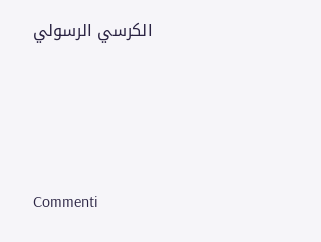الكرسي الرسولي




Commenti